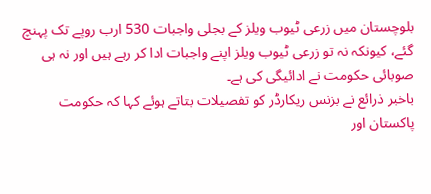بلوچستان میں زرعی ٹیوب ویلز کے بجلی واجبات 530 ارب روپے تک پہنچ گئے، کیونکہ نہ تو زرعی ٹیوب ویلز اپنے واجبات ادا کر رہے ہیں اور نہ ہی صوبائی حکومت نے ادائیگی کی ہے۔
باخبر ذرائع نے بزنس ریکارڈر کو تفصیلات بتاتے ہوئے کہا کہ حکومت پاکستان اور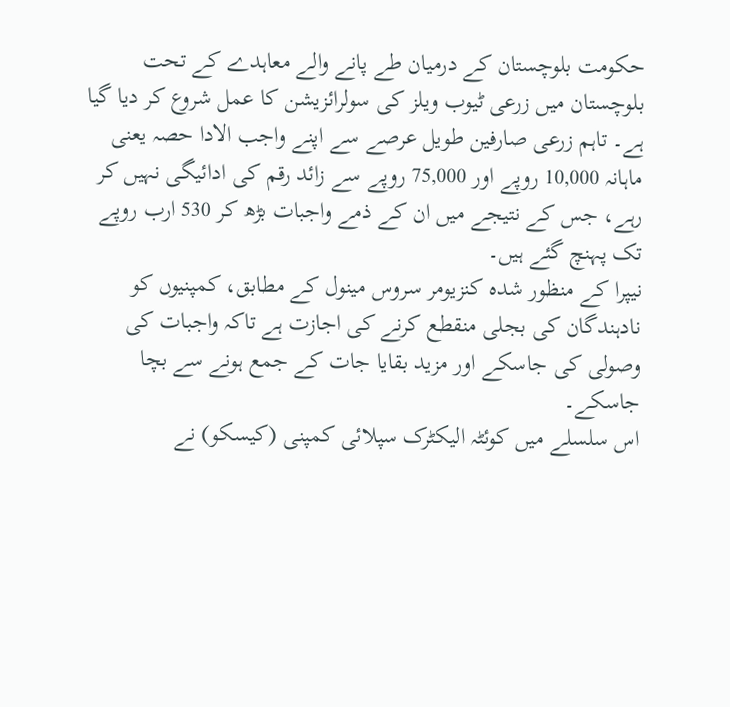حکومت بلوچستان کے درمیان طے پانے والے معاہدے کے تحت بلوچستان میں زرعی ٹیوب ویلز کی سولرائزیشن کا عمل شروع کر دیا گیا ہے۔ تاہم زرعی صارفین طویل عرصے سے اپنے واجب الادا حصہ یعنی ماہانہ 10,000 روپے اور 75,000 روپے سے زائد رقم کی ادائیگی نہیں کر رہے، جس کے نتیجے میں ان کے ذمے واجبات بڑھ کر 530 ارب روپے تک پہنچ گئے ہیں۔
نیپرا کے منظور شدہ کنزیومر سروس مینول کے مطابق، کمپنیوں کو نادہندگان کی بجلی منقطع کرنے کی اجازت ہے تاکہ واجبات کی وصولی کی جاسکے اور مزید بقایا جات کے جمع ہونے سے بچا جاسکے۔
اس سلسلے میں کوئٹہ الیکٹرک سپلائی کمپنی (کیسکو) نے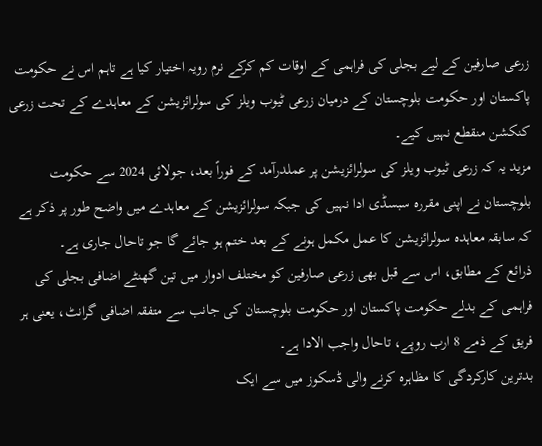زرعی صارفین کے لیے بجلی کی فراہمی کے اوقات کم کرکے نرم رویہ اختیار کیا ہے تاہم اس نے حکومت پاکستان اور حکومت بلوچستان کے درمیان زرعی ٹیوب ویلز کی سولرائزیشن کے معاہدے کے تحت زرعی کنکشن منقطع نہیں کیے۔
مزید یہ کہ زرعی ٹیوب ویلز کی سولرائزیشن پر عملدرآمد کے فوراً بعد، جولائی 2024 سے حکومت بلوچستان نے اپنی مقررہ سبسڈی ادا نہیں کی جبکہ سولرائزیشن کے معاہدے میں واضح طور پر ذکر ہے کہ سابقہ معاہدہ سولرائزیشن کا عمل مکمل ہونے کے بعد ختم ہو جائے گا جو تاحال جاری ہے۔
ذرائع کے مطابق، اس سے قبل بھی زرعی صارفین کو مختلف ادوار میں تین گھنٹے اضافی بجلی کی فراہمی کے بدلے حکومت پاکستان اور حکومت بلوچستان کی جانب سے متفقہ اضافی گرانٹ، یعنی ہر فریق کے ذمے 8 ارب روپے، تاحال واجب الادا ہے۔
بدترین کارکردگی کا مظاہرہ کرنے والی ڈسکوز میں سے ایک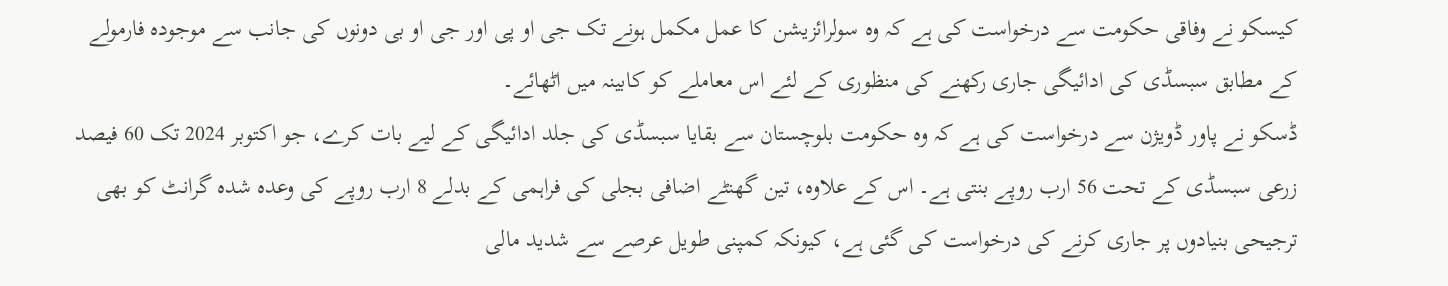کیسکو نے وفاقی حکومت سے درخواست کی ہے کہ وہ سولرائزیشن کا عمل مکمل ہونے تک جی او پی اور جی او بی دونوں کی جانب سے موجودہ فارمولے کے مطابق سبسڈی کی ادائیگی جاری رکھنے کی منظوری کے لئے اس معاملے کو کابینہ میں اٹھائے۔
ڈسکو نے پاور ڈویژن سے درخواست کی ہے کہ وہ حکومت بلوچستان سے بقایا سبسڈی کی جلد ادائیگی کے لیے بات کرے، جو اکتوبر 2024 تک 60 فیصد زرعی سبسڈی کے تحت 56 ارب روپے بنتی ہے۔ اس کے علاوہ، تین گھنٹے اضافی بجلی کی فراہمی کے بدلے 8 ارب روپے کی وعدہ شدہ گرانٹ کو بھی ترجیحی بنیادوں پر جاری کرنے کی درخواست کی گئی ہے، کیونکہ کمپنی طویل عرصے سے شدید مالی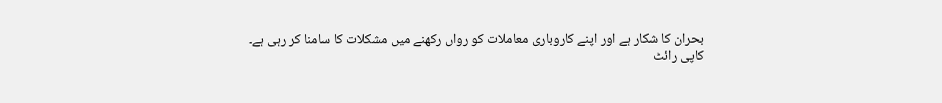بحران کا شکار ہے اور اپنے کاروباری معاملات کو رواں رکھنے میں مشکلات کا سامنا کر رہی ہے۔
کاپی رائٹ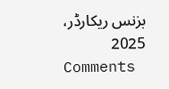بزنس ریکارڈر، 2025
Comments